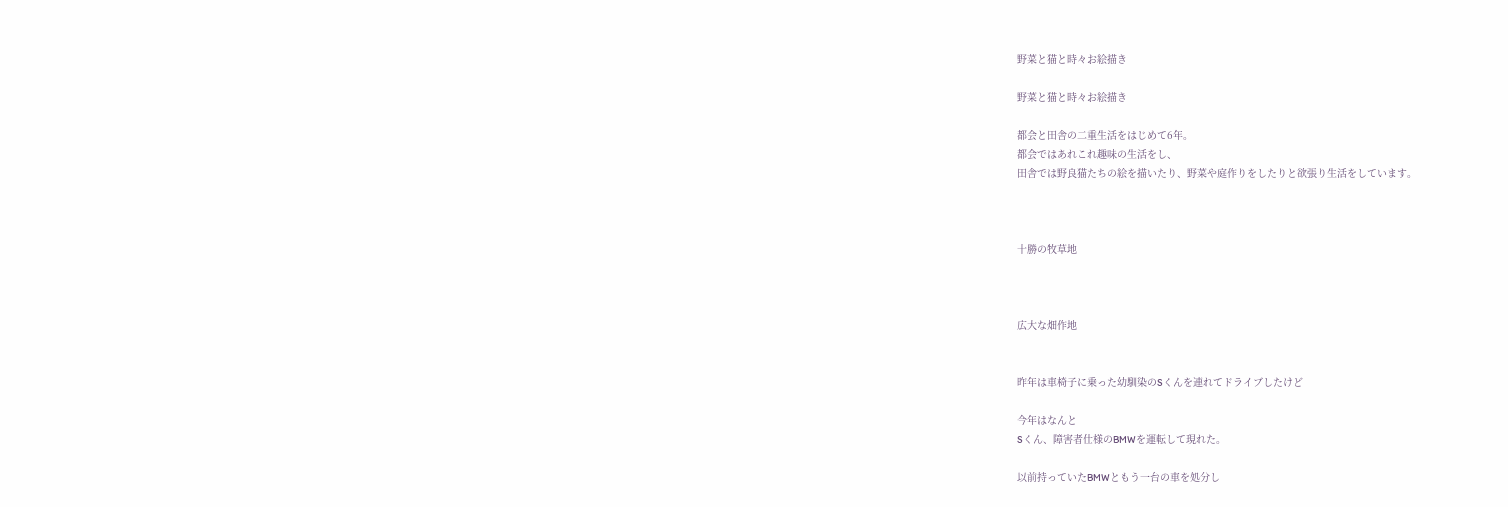野菜と猫と時々お絵描き

野菜と猫と時々お絵描き

都会と田舎の二重生活をはじめて6年。
都会ではあれこれ趣味の生活をし、
田舎では野良猫たちの絵を描いたり、野菜や庭作りをしたりと欲張り生活をしています。



十勝の牧草地



広大な畑作地


昨年は車椅子に乗った幼馴染のSくんを連れてドライブしたけど

今年はなんと
Sくん、障害者仕様のBMWを運転して現れた。

以前持っていたBMWともう一台の車を処分し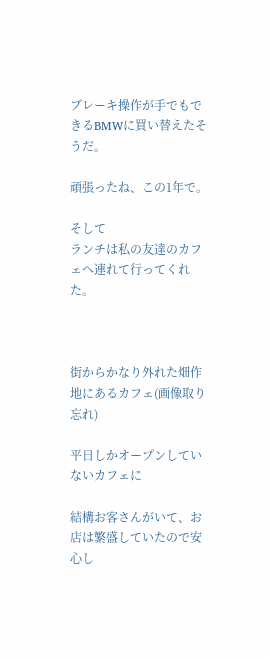ブレーキ操作が手でもできるBMWに買い替えたそうだ。

頑張ったね、この1年で。

そして
ランチは私の友達のカフェへ連れて行ってくれた。



街からかなり外れた畑作地にあるカフェ(画像取り忘れ)

平日しかオープンしていないカフェに

結構お客さんがいて、お店は繁盛していたので安心し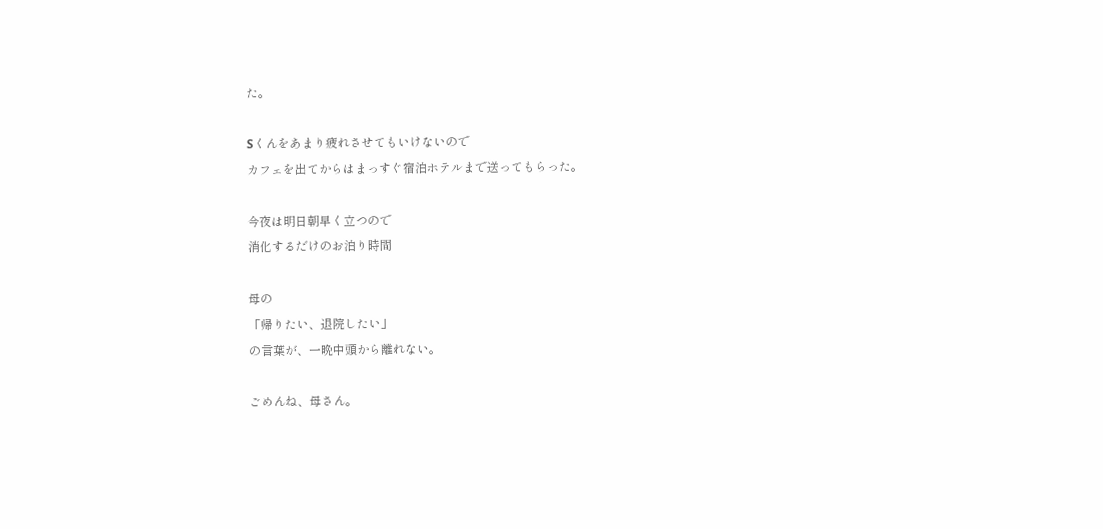た。

Sくんをあまり疲れさせてもいけないので
カフェを出てからはまっすぐ宿泊ホテルまで送ってもらった。

今夜は明日朝早く立つので
消化するだけのお泊り時間

母の
「帰りたい、退院したい」
の言葉が、一晩中頭から離れない。

ごめんね、母さん。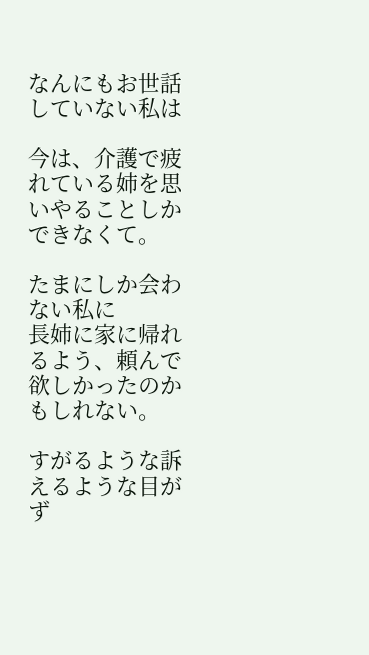なんにもお世話していない私は

今は、介護で疲れている姉を思いやることしかできなくて。

たまにしか会わない私に
長姉に家に帰れるよう、頼んで欲しかったのかもしれない。

すがるような訴えるような目が
ず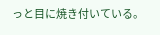っと目に焼き付いている。